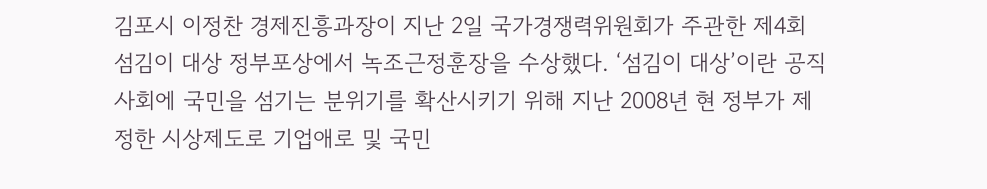김포시 이정찬 경제진흥과장이 지난 2일 국가경쟁력위원회가 주관한 제4회 섬김이 대상 정부포상에서 녹조근정훈장을 수상했다. ‘섬김이 대상’이란 공직사회에 국민을 섬기는 분위기를 확산시키기 위해 지난 2008년 현 정부가 제정한 시상제도로 기업애로 및 국민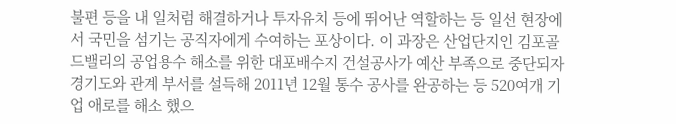불편 등을 내 일처럼 해결하거나 투자유치 등에 뛰어난 역할하는 등 일선 현장에서 국민을 섬기는 공직자에게 수여하는 포상이다. 이 과장은 산업단지인 김포골드밸리의 공업용수 해소를 위한 대포배수지 건설공사가 예산 부족으로 중단되자 경기도와 관계 부서를 설득해 2011년 12월 통수 공사를 완공하는 등 520여개 기업 애로를 해소 했으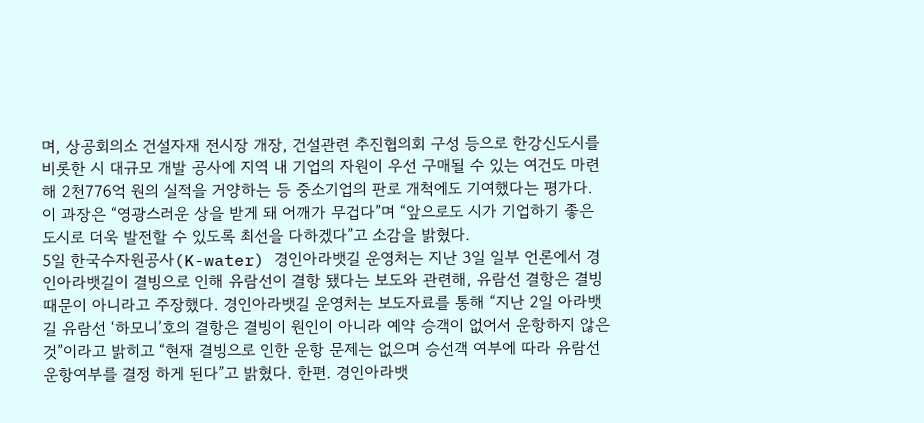며, 상공회의소 건설자재 전시장 개장, 건설관련 추진협의회 구성 등으로 한강신도시를 비롯한 시 대규모 개발 공사에 지역 내 기업의 자원이 우선 구매될 수 있는 여건도 마련해 2천776억 원의 실적을 거양하는 등 중소기업의 판로 개척에도 기여했다는 평가다. 이 과장은 “영광스러운 상을 받게 돼 어깨가 무겁다”며 “앞으로도 시가 기업하기 좋은 도시로 더욱 발전할 수 있도록 최선을 다하겠다”고 소감을 밝혔다.
5일 한국수자원공사(K-water) 경인아라뱃길 운영처는 지난 3일 일부 언론에서 경인아라뱃길이 결빙으로 인해 유람선이 결항 됐다는 보도와 관련해, 유람선 결항은 결빙 때문이 아니라고 주장했다. 경인아라뱃길 운영처는 보도자료를 통해 “지난 2일 아라뱃길 유람선 ‘하모니’호의 결항은 결빙이 원인이 아니라 예약 승객이 없어서 운항하지 않은 것”이라고 밝히고 “현재 결빙으로 인한 운항 문제는 없으며 승선객 여부에 따라 유람선 운항여부를 결정 하게 된다”고 밝혔다. 한편. 경인아라뱃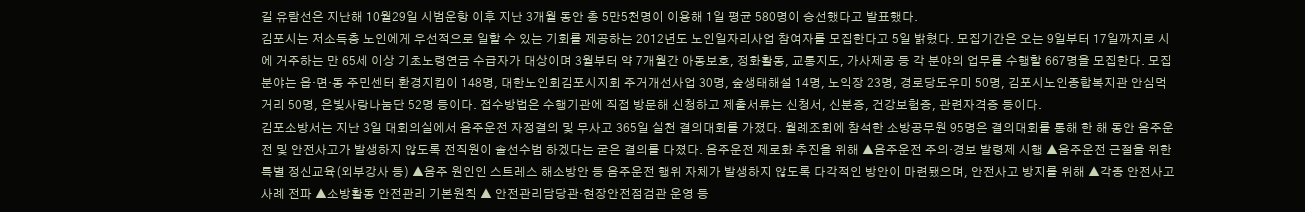길 유람선은 지난해 10월29일 시범운항 이후 지난 3개월 동안 총 5만5천명이 이용해 1일 평균 580명이 승선했다고 발표했다.
김포시는 저소득층 노인에게 우선적으로 일할 수 있는 기회를 제공하는 2012년도 노인일자리사업 참여자를 모집한다고 5일 밝혔다. 모집기간은 오는 9일부터 17일까지로 시에 거주하는 만 65세 이상 기초노령연금 수급자가 대상이며 3월부터 약 7개월간 아동보호, 정화활동, 교통지도, 가사제공 등 각 분야의 업무를 수행할 667명을 모집한다. 모집 분야는 읍·면·동 주민센터 환경지킴이 148명, 대한노인회김포시지회 주거개선사업 30명, 숲생태해설 14명, 노익장 23명, 경로당도우미 50명, 김포시노인종합복지관 안심먹거리 50명, 은빛사랑나눔단 52명 등이다. 접수방법은 수행기관에 직접 방문해 신청하고 제출서류는 신청서, 신분증, 건강보험증, 관련자격증 등이다.
김포소방서는 지난 3일 대회의실에서 음주운전 자정결의 및 무사고 365일 실천 결의대회를 가졌다. 월례조회에 참석한 소방공무원 95명은 결의대회를 통해 한 해 동안 음주운전 및 안전사고가 발생하지 않도록 전직원이 솔선수범 하겠다는 굳은 결의를 다졌다. 음주운전 제로화 추진을 위해 ▲음주운전 주의·경보 발령제 시행 ▲음주운전 근절을 위한 특별 정신교육(외부강사 등) ▲음주 원인인 스트레스 해소방안 등 음주운전 행위 자체가 발생하지 않도록 다각적인 방안이 마련됐으며, 안전사고 방지를 위해 ▲각종 안전사고 사례 전파 ▲소방활동 안전관리 기본원칙 ▲ 안전관리담당관·현장안전점검관 운영 등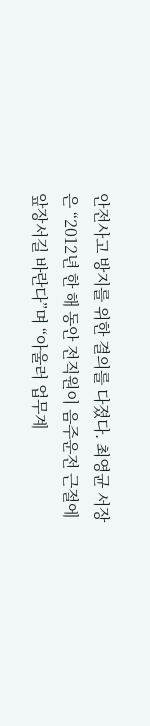안전사고 방지를 위한 결의를 다졌다. 최영균 서장은 “2012년 한 해 동안 전직원이 음주운전 근절에 앞장서길 바란다”며 “아울러 업무계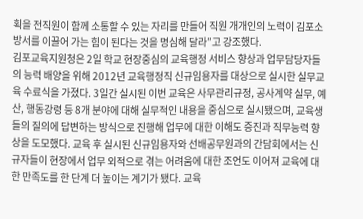획을 전직원이 함께 소통할 수 있는 자리를 만들어 직원 개개인의 노력이 김포소방서를 이끌어 가는 힘이 된다는 것을 명심해 달라”고 강조했다.
김포교육지원청은 2일 학교 현장중심의 교육행정 서비스 향상과 업무담당자들의 능력 배양을 위해 2012년 교육행정직 신규임용자를 대상으로 실시한 실무교육 수료식을 가졌다. 3일간 실시된 이번 교육은 사무관리규정, 공사계약 실무, 예산, 행동강령 등 8개 분야에 대해 실무적인 내용을 중심으로 실시됐으며, 교육생들의 질의에 답변하는 방식으로 진행해 업무에 대한 이해도 증진과 직무능력 향상을 도모했다. 교육 후 실시된 신규임용자와 선배공무원과의 간담회에서는 신규자들이 현장에서 업무 외적으로 겪는 어려움에 대한 조언도 이어져 교육에 대한 만족도를 한 단계 더 높이는 계기가 됐다. 교육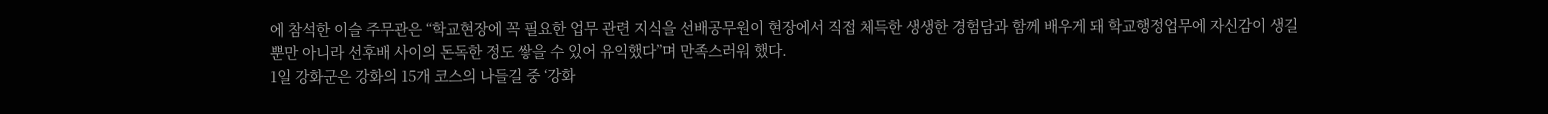에 참석한 이슬 주무관은 “학교현장에 꼭 필요한 업무 관련 지식을 선배공무원이 현장에서 직접 체득한 생생한 경험담과 함께 배우게 돼 학교행정업무에 자신감이 생길뿐만 아니라 선후배 사이의 돈독한 정도 쌓을 수 있어 유익했다”며 만족스러워 했다.
1일 강화군은 강화의 15개 코스의 나들길 중 ‘강화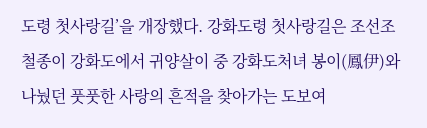도령 첫사랑길’을 개장했다. 강화도령 첫사랑길은 조선조 철종이 강화도에서 귀양살이 중 강화도처녀 봉이(鳳伊)와 나눴던 풋풋한 사랑의 흔적을 찾아가는 도보여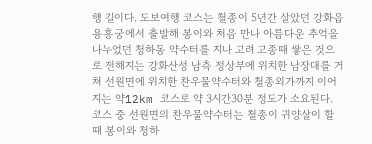행 길이다. 도보여행 코스는 철종이 5년간 살았던 강화읍 용흥궁에서 출발해 봉이와 처음 만나 아름다운 추억을 나누었던 청하동 약수터를 지나 고려 고종때 쌓은 것으로 전해지는 강화산성 남측 정상부에 위치한 남장대를 거쳐 선원면에 위치한 찬우물약수터와 철종외가까지 이어지는 약12km 코스로 약 3시간30분 정도가 소요된다. 코스 중 선원면의 찬우물약수터는 철종이 귀양살이 할 때 봉이와 청하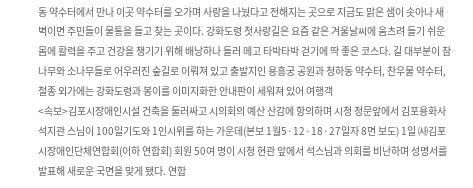동 약수터에서 만나 이곳 약수터를 오가며 사랑을 나눴다고 전해지는 곳으로 지금도 맑은 샘이 솟아나 새벽이면 주민들이 물통을 들고 찾는 곳이다. 강화도령 첫사랑길은 요즘 같은 겨울날씨에 움츠려 들기 쉬운 몸에 활력을 주고 건강을 챙기기 위해 배낭하나 들러 메고 타박타박 걷기에 딱 좋은 코스다. 길 대부분이 참나무와 소나무들로 어우러진 숲길로 이뤄져 있고 출발지인 용흥궁 공원과 청하동 약수터, 찬우물 약수터, 철종 외가에는 강화도령과 봉이를 이미지화한 안내판이 세워져 있어 여행객
<속보>김포시장애인시설 건축을 둘러싸고 시의회의 예산 산감에 항의하며 시청 정문앞에서 김포용화사 석지관 스님이 100일기도와 1인시위를 하는 가운데(본보 1월5·12·18·27일자 8면 보도) 1일 ㈔김포시장애인단체연합회(이하 연합회) 회원 50여 명이 시청 현관 앞에서 석스님과 의회를 비난하며 성명서를 발표해 새로운 국면을 맞게 됐다. 연합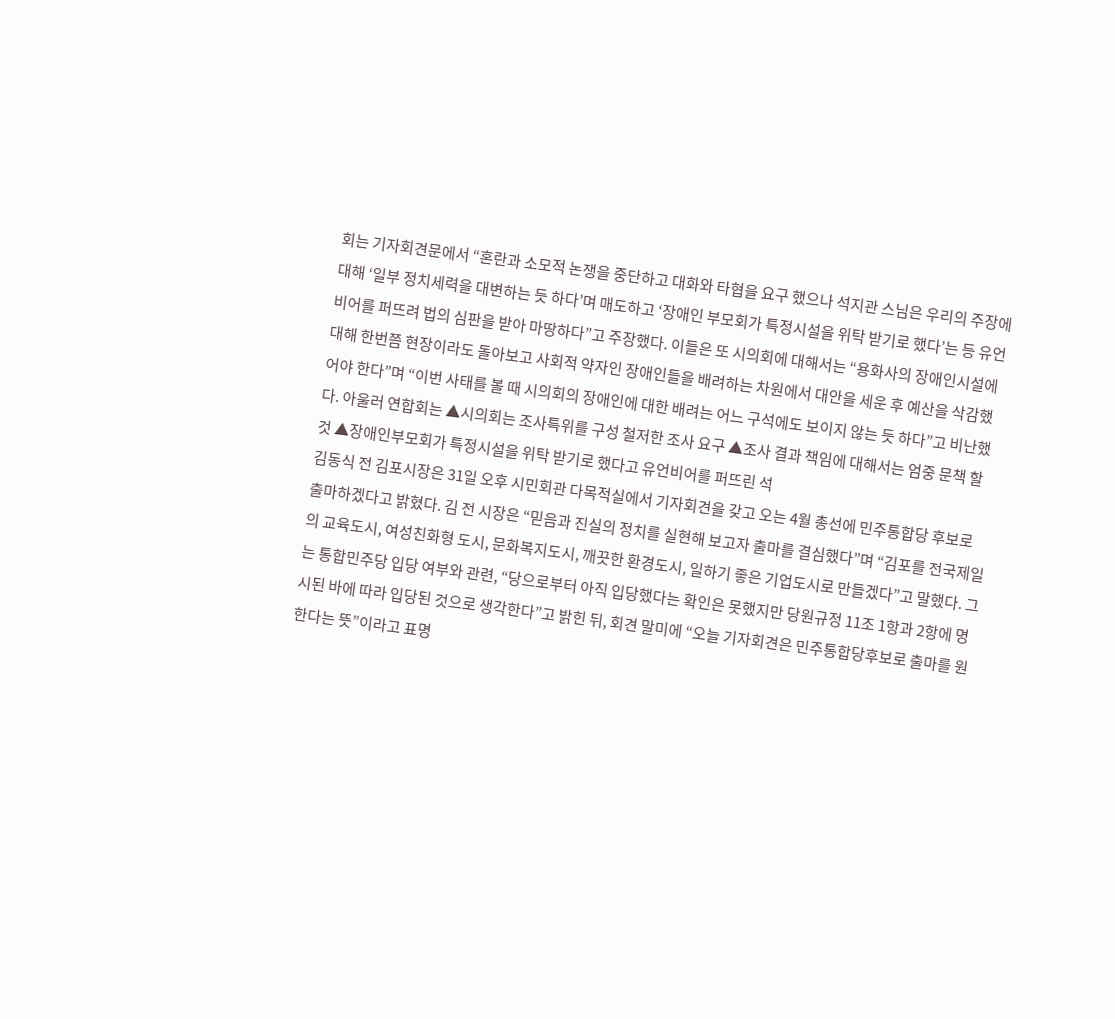회는 기자회견문에서 “혼란과 소모적 논쟁을 중단하고 대화와 타협을 요구 했으나 석지관 스님은 우리의 주장에 대해 ‘일부 정치세력을 대변하는 듯 하다’며 매도하고 ‘장애인 부모회가 특정시설을 위탁 받기로 했다’는 등 유언비어를 퍼뜨려 법의 심판을 받아 마땅하다”고 주장했다. 이들은 또 시의회에 대해서는 “용화사의 장애인시설에 대해 한번쯤 현장이라도 돌아보고 사회적 약자인 장애인들을 배려하는 차원에서 대안을 세운 후 예산을 삭감했어야 한다”며 “이번 사태를 볼 때 시의회의 장애인에 대한 배려는 어느 구석에도 보이지 않는 듯 하다”고 비난했다. 아울러 연합회는 ▲시의회는 조사특위를 구성 철저한 조사 요구 ▲조사 결과 책임에 대해서는 엄중 문책 할 것 ▲장애인부모회가 특정시설을 위탁 받기로 했다고 유언비어를 퍼뜨린 석
김동식 전 김포시장은 31일 오후 시민회관 다목적실에서 기자회견을 갖고 오는 4월 총선에 민주통합당 후보로 출마하겠다고 밝혔다. 김 전 시장은 “믿음과 진실의 정치를 실현해 보고자 출마를 결심했다”며 “김포를 전국제일의 교육도시, 여성친화형 도시, 문화복지도시, 깨끗한 환경도시, 일하기 좋은 기업도시로 만들겠다”고 말했다. 그는 통합민주당 입당 여부와 관련, “당으로부터 아직 입당했다는 확인은 못했지만 당원규정 11조 1항과 2항에 명시된 바에 따라 입당된 것으로 생각한다”고 밝힌 뒤, 회견 말미에 “오늘 기자회견은 민주통합당후보로 출마를 원한다는 뜻”이라고 표명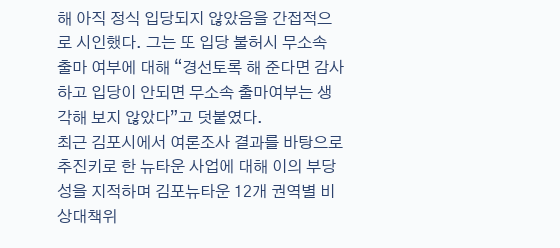해 아직 정식 입당되지 않았음을 간접적으로 시인했다. 그는 또 입당 불허시 무소속 출마 여부에 대해 “경선토록 해 준다면 감사하고 입당이 안되면 무소속 출마여부는 생각해 보지 않았다”고 덧붙였다.
최근 김포시에서 여론조사 결과를 바탕으로 추진키로 한 뉴타운 사업에 대해 이의 부당성을 지적하며 김포뉴타운 12개 권역별 비상대책위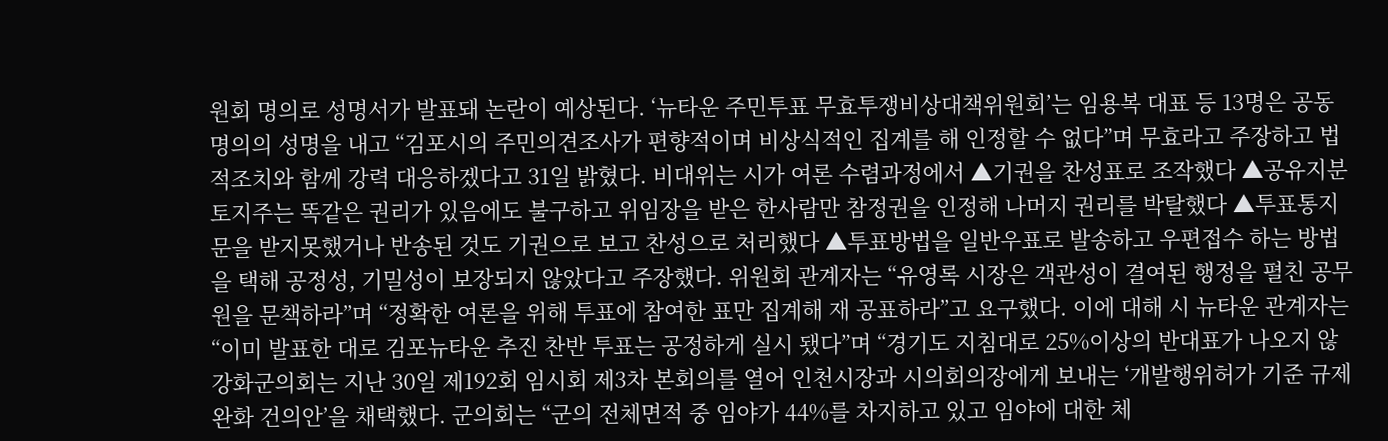원회 명의로 성명서가 발표돼 논란이 예상된다. ‘뉴타운 주민투표 무효투쟁비상대책위원회’는 임용복 대표 등 13명은 공동 명의의 성명을 내고 “김포시의 주민의견조사가 편향적이며 비상식적인 집계를 해 인정할 수 없다”며 무효라고 주장하고 법적조치와 함께 강력 대응하겠다고 31일 밝혔다. 비대위는 시가 여론 수렴과정에서 ▲기권을 찬성표로 조작했다 ▲공유지분 토지주는 똑같은 권리가 있음에도 불구하고 위임장을 받은 한사람만 참정권을 인정해 나머지 권리를 박탈했다 ▲투표통지문을 받지못했거나 반송된 것도 기권으로 보고 찬성으로 처리했다 ▲투표방법을 일반우표로 발송하고 우편접수 하는 방법을 택해 공정성, 기밀성이 보장되지 않았다고 주장했다. 위원회 관계자는 “유영록 시장은 객관성이 결여된 행정을 펼친 공무원을 문책하라”며 “정확한 여론을 위해 투표에 참여한 표만 집계해 재 공표하라”고 요구했다. 이에 대해 시 뉴타운 관계자는 “이미 발표한 대로 김포뉴타운 추진 찬반 투표는 공정하게 실시 됐다”며 “경기도 지침대로 25%이상의 반대표가 나오지 않
강화군의회는 지난 30일 제192회 임시회 제3차 본회의를 열어 인천시장과 시의회의장에게 보내는 ‘개발행위허가 기준 규제완화 건의안’을 채택했다. 군의회는 “군의 전체면적 중 임야가 44%를 차지하고 있고 임야에 대한 체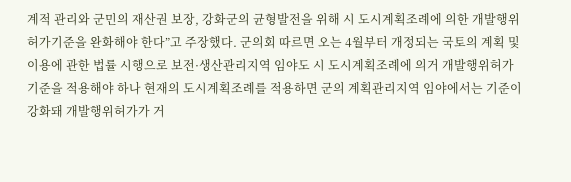계적 관리와 군민의 재산권 보장, 강화군의 균형발전을 위해 시 도시계획조례에 의한 개발행위 허가기준을 완화해야 한다”고 주장했다. 군의회 따르면 오는 4월부터 개정되는 국토의 계획 및 이용에 관한 법률 시행으로 보전·생산관리지역 임야도 시 도시계획조례에 의거 개발행위허가 기준을 적용해야 하나 현재의 도시계획조례를 적용하면 군의 계획관리지역 임야에서는 기준이 강화돼 개발행위허가가 거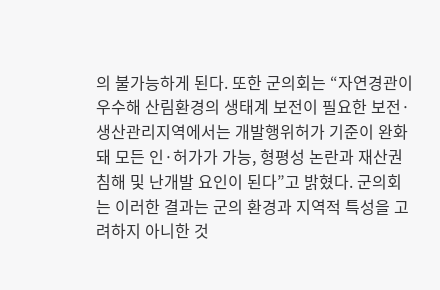의 불가능하게 된다. 또한 군의회는 “자연경관이 우수해 산림환경의 생태계 보전이 필요한 보전·생산관리지역에서는 개발행위허가 기준이 완화돼 모든 인·허가가 가능, 형평성 논란과 재산권 침해 및 난개발 요인이 된다”고 밝혔다. 군의회는 이러한 결과는 군의 환경과 지역적 특성을 고려하지 아니한 것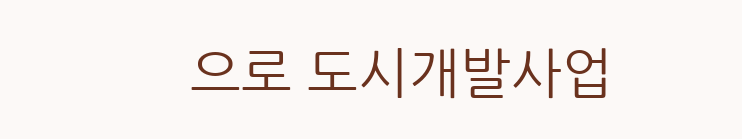으로 도시개발사업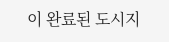이 완료된 도시지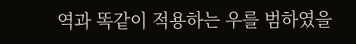역과 똑같이 적용하는 우를 범하였을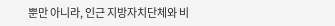뿐만 아니라, 인근 지방자치단체와 비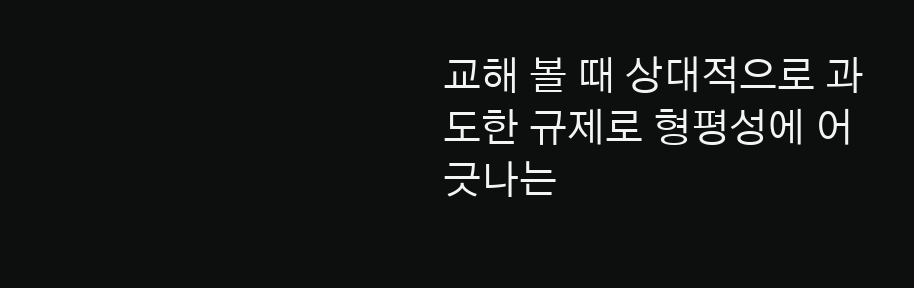교해 볼 때 상대적으로 과도한 규제로 형평성에 어긋나는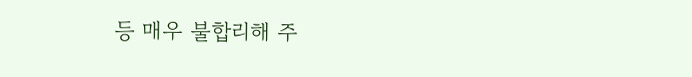등 매우 불합리해 주